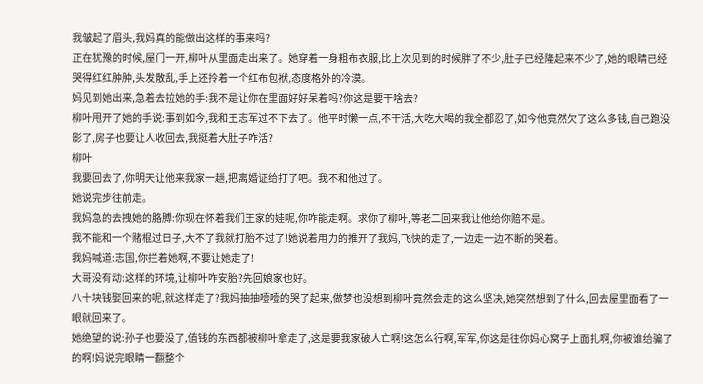我皱起了眉头,我妈真的能做出这样的事来吗?
正在犹豫的时候,屋门一开,柳叶从里面走出来了。她穿着一身粗布衣服,比上次见到的时候胖了不少,肚子已经隆起来不少了,她的眼睛已经哭得红红肿肿,头发散乱,手上还拎着一个红布包袱,态度格外的冷漠。
妈见到她出来,急着去拉她的手:我不是让你在里面好好呆着吗?你这是要干啥去?
柳叶甩开了她的手说:事到如今,我和王志军过不下去了。他平时懒一点,不干活,大吃大喝的我全都忍了,如今他竟然欠了这么多钱,自己跑没影了,房子也要让人收回去,我挺着大肚子咋活?
柳叶
我要回去了,你明天让他来我家一趟,把离婚证给打了吧。我不和他过了。
她说完步往前走。
我妈急的去拽她的胳膊:你现在怀着我们王家的娃呢,你咋能走啊。求你了柳叶,等老二回来我让他给你赔不是。
我不能和一个赌棍过日子,大不了我就打胎不过了!她说着用力的推开了我妈,飞快的走了,一边走一边不断的哭着。
我妈喊道:志国,你拦着她啊,不要让她走了!
大哥没有动:这样的环境,让柳叶咋安胎?先回娘家也好。
八十块钱娶回来的呢,就这样走了?我妈抽抽噎噎的哭了起来,做梦也没想到柳叶竟然会走的这么坚决,她突然想到了什么,回去屋里面看了一眼就回来了。
她绝望的说:孙子也要没了,值钱的东西都被柳叶拿走了,这是要我家破人亡啊!这怎么行啊,军军,你这是往你妈心窝子上面扎啊,你被谁给骗了的啊!妈说完眼睛一翻整个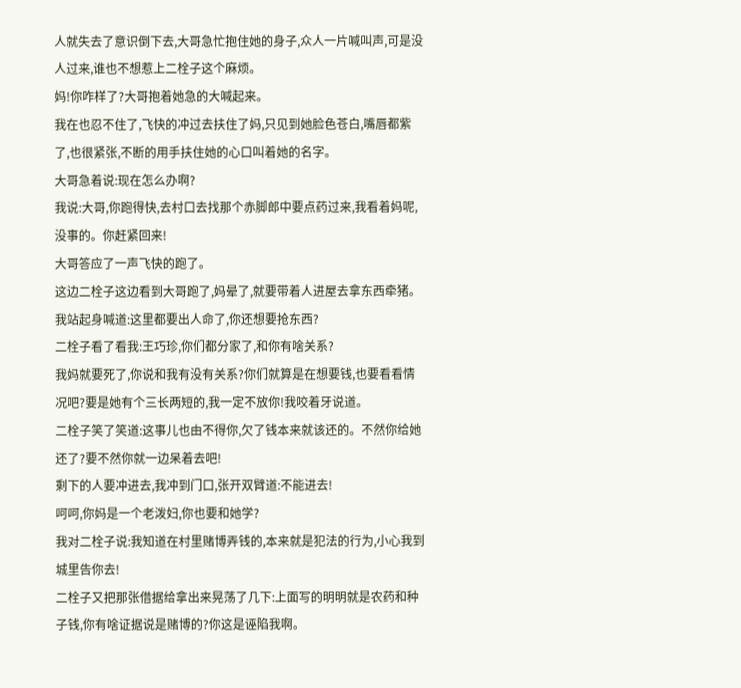人就失去了意识倒下去,大哥急忙抱住她的身子,众人一片喊叫声,可是没人过来,谁也不想惹上二栓子这个麻烦。
妈!你咋样了?大哥抱着她急的大喊起来。
我在也忍不住了,飞快的冲过去扶住了妈,只见到她脸色苍白,嘴唇都紫了,也很紧张,不断的用手扶住她的心口叫着她的名字。
大哥急着说:现在怎么办啊?
我说:大哥,你跑得快,去村口去找那个赤脚郎中要点药过来,我看着妈呢,没事的。你赶紧回来!
大哥答应了一声飞快的跑了。
这边二栓子这边看到大哥跑了,妈晕了,就要带着人进屋去拿东西牵猪。
我站起身喊道:这里都要出人命了,你还想要抢东西?
二栓子看了看我:王巧珍,你们都分家了,和你有啥关系?
我妈就要死了,你说和我有没有关系?你们就算是在想要钱,也要看看情况吧?要是她有个三长两短的,我一定不放你!我咬着牙说道。
二栓子笑了笑道:这事儿也由不得你,欠了钱本来就该还的。不然你给她还了?要不然你就一边呆着去吧!
剩下的人要冲进去,我冲到门口,张开双臂道:不能进去!
呵呵,你妈是一个老泼妇,你也要和她学?
我对二栓子说:我知道在村里赌博弄钱的,本来就是犯法的行为,小心我到城里告你去!
二栓子又把那张借据给拿出来晃荡了几下:上面写的明明就是农药和种子钱,你有啥证据说是赌博的?你这是诬陷我啊。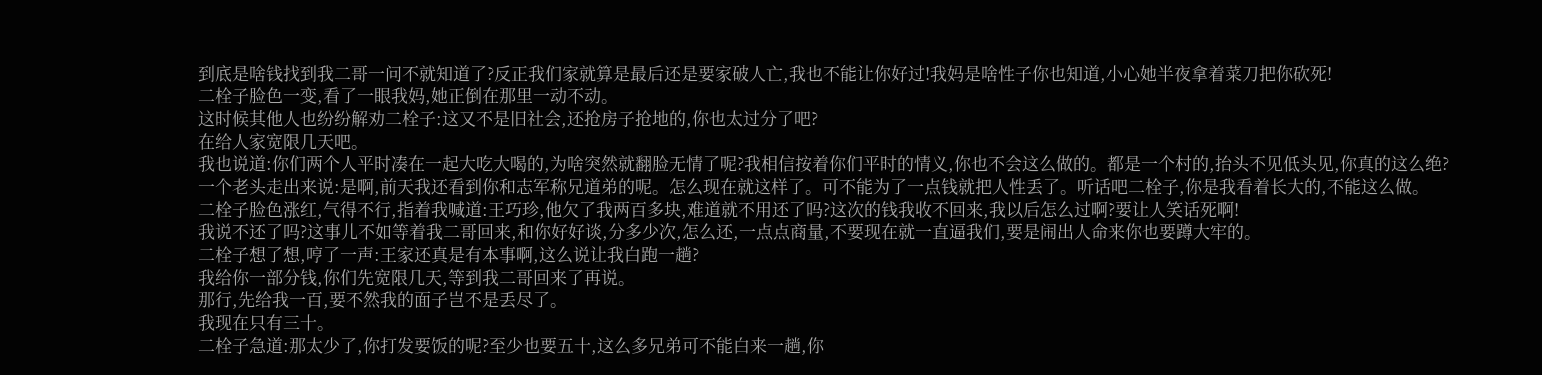到底是啥钱找到我二哥一问不就知道了?反正我们家就算是最后还是要家破人亡,我也不能让你好过!我妈是啥性子你也知道,小心她半夜拿着菜刀把你砍死!
二栓子脸色一变,看了一眼我妈,她正倒在那里一动不动。
这时候其他人也纷纷解劝二栓子:这又不是旧社会,还抢房子抢地的,你也太过分了吧?
在给人家宽限几天吧。
我也说道:你们两个人平时凑在一起大吃大喝的,为啥突然就翻脸无情了呢?我相信按着你们平时的情义,你也不会这么做的。都是一个村的,抬头不见低头见,你真的这么绝?
一个老头走出来说:是啊,前天我还看到你和志军称兄道弟的呢。怎么现在就这样了。可不能为了一点钱就把人性丢了。听话吧二栓子,你是我看着长大的,不能这么做。
二栓子脸色涨红,气得不行,指着我喊道:王巧珍,他欠了我两百多块,难道就不用还了吗?这次的钱我收不回来,我以后怎么过啊?要让人笑话死啊!
我说不还了吗?这事儿不如等着我二哥回来,和你好好谈,分多少次,怎么还,一点点商量,不要现在就一直逼我们,要是闹出人命来你也要蹲大牢的。
二栓子想了想,哼了一声:王家还真是有本事啊,这么说让我白跑一趟?
我给你一部分钱,你们先宽限几天,等到我二哥回来了再说。
那行,先给我一百,要不然我的面子岂不是丢尽了。
我现在只有三十。
二栓子急道:那太少了,你打发要饭的呢?至少也要五十,这么多兄弟可不能白来一趟,你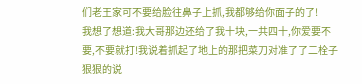们老王家可不要给脸往鼻子上抓,我都够给你面子的了!
我想了想道:我大哥那边还给了我十块,一共四十,你爱要不要,不要就打!我说着抓起了地上的那把菜刀对准了了二栓子狠狠的说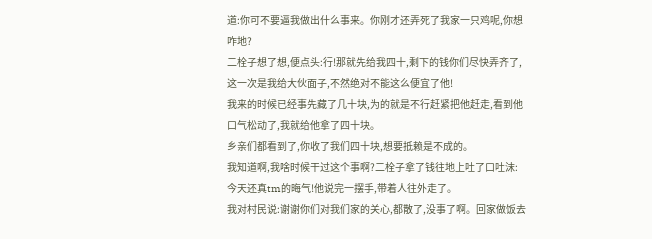道:你可不要逼我做出什么事来。你刚才还弄死了我家一只鸡呢,你想咋地?
二栓子想了想,便点头:行!那就先给我四十,剩下的钱你们尽快弄齐了,这一次是我给大伙面子,不然绝对不能这么便宜了他!
我来的时候已经事先藏了几十块,为的就是不行赶紧把他赶走,看到他口气松动了,我就给他拿了四十块。
乡亲们都看到了,你收了我们四十块,想要抵赖是不成的。
我知道啊,我啥时候干过这个事啊?二栓子拿了钱往地上吐了口吐沫:今天还真tm的晦气!他说完一摆手,带着人往外走了。
我对村民说:谢谢你们对我们家的关心,都散了,没事了啊。回家做饭去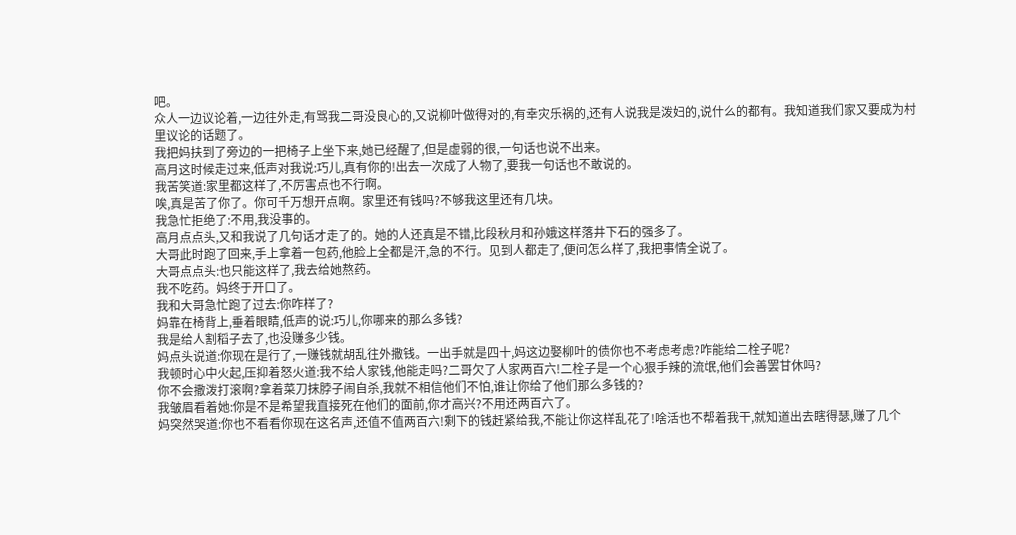吧。
众人一边议论着,一边往外走,有骂我二哥没良心的,又说柳叶做得对的,有幸灾乐祸的,还有人说我是泼妇的,说什么的都有。我知道我们家又要成为村里议论的话题了。
我把妈扶到了旁边的一把椅子上坐下来,她已经醒了,但是虚弱的很,一句话也说不出来。
高月这时候走过来,低声对我说:巧儿,真有你的!出去一次成了人物了,要我一句话也不敢说的。
我苦笑道:家里都这样了,不厉害点也不行啊。
唉,真是苦了你了。你可千万想开点啊。家里还有钱吗?不够我这里还有几块。
我急忙拒绝了:不用,我没事的。
高月点点头,又和我说了几句话才走了的。她的人还真是不错,比段秋月和孙娥这样落井下石的强多了。
大哥此时跑了回来,手上拿着一包药,他脸上全都是汗,急的不行。见到人都走了,便问怎么样了,我把事情全说了。
大哥点点头:也只能这样了,我去给她熬药。
我不吃药。妈终于开口了。
我和大哥急忙跑了过去:你咋样了?
妈靠在椅背上,垂着眼睛,低声的说:巧儿,你哪来的那么多钱?
我是给人割稻子去了,也没赚多少钱。
妈点头说道:你现在是行了,一赚钱就胡乱往外撒钱。一出手就是四十,妈这边娶柳叶的债你也不考虑考虑?咋能给二栓子呢?
我顿时心中火起,压抑着怒火道:我不给人家钱,他能走吗?二哥欠了人家两百六!二栓子是一个心狠手辣的流氓,他们会善罢甘休吗?
你不会撒泼打滚啊?拿着菜刀抹脖子闹自杀,我就不相信他们不怕,谁让你给了他们那么多钱的?
我皱眉看着她:你是不是希望我直接死在他们的面前,你才高兴?不用还两百六了。
妈突然哭道:你也不看看你现在这名声,还值不值两百六!剩下的钱赶紧给我,不能让你这样乱花了!啥活也不帮着我干,就知道出去瞎得瑟,赚了几个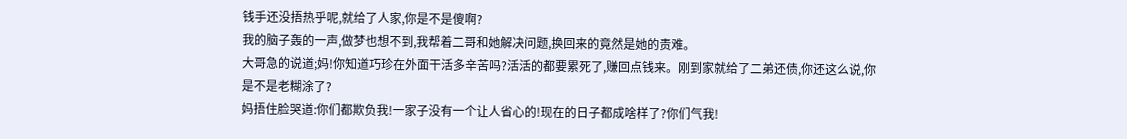钱手还没捂热乎呢,就给了人家,你是不是傻啊?
我的脑子轰的一声,做梦也想不到,我帮着二哥和她解决问题,换回来的竟然是她的责难。
大哥急的说道;妈!你知道巧珍在外面干活多辛苦吗?活活的都要累死了,赚回点钱来。刚到家就给了二弟还债,你还这么说,你是不是老糊涂了?
妈捂住脸哭道:你们都欺负我!一家子没有一个让人省心的!现在的日子都成啥样了?你们气我!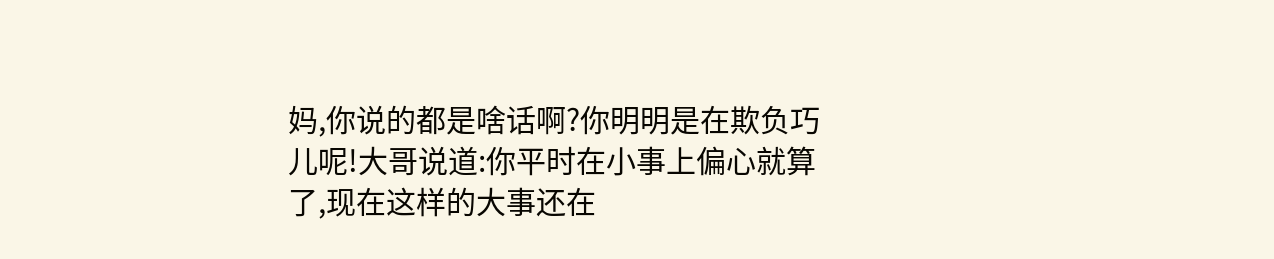妈,你说的都是啥话啊?你明明是在欺负巧儿呢!大哥说道:你平时在小事上偏心就算了,现在这样的大事还在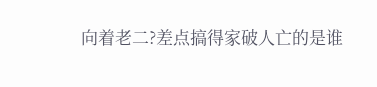向着老二?差点搞得家破人亡的是谁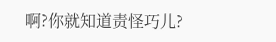啊?你就知道责怪巧儿?